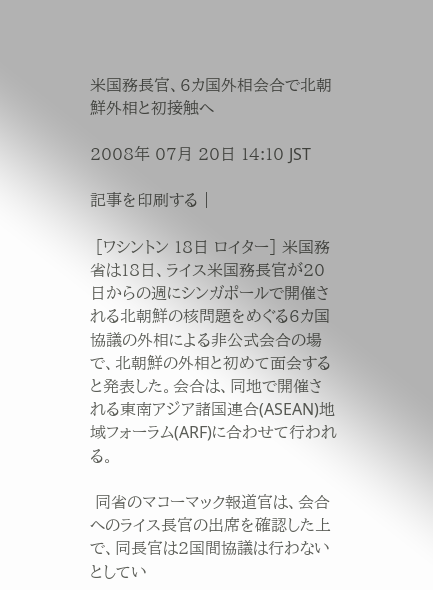米国務長官、6カ国外相会合で北朝鮮外相と初接触へ

2008年 07月 20日 14:10 JST

記事を印刷する |

 [ワシントン 18日 ロイター] 米国務省は18日、ライス米国務長官が20日からの週にシンガポールで開催される北朝鮮の核問題をめぐる6カ国協議の外相による非公式会合の場で、北朝鮮の外相と初めて面会すると発表した。会合は、同地で開催される東南アジア諸国連合(ASEAN)地域フォーラム(ARF)に合わせて行われる。

 同省のマコーマック報道官は、会合へのライス長官の出席を確認した上で、同長官は2国間協議は行わないとしてい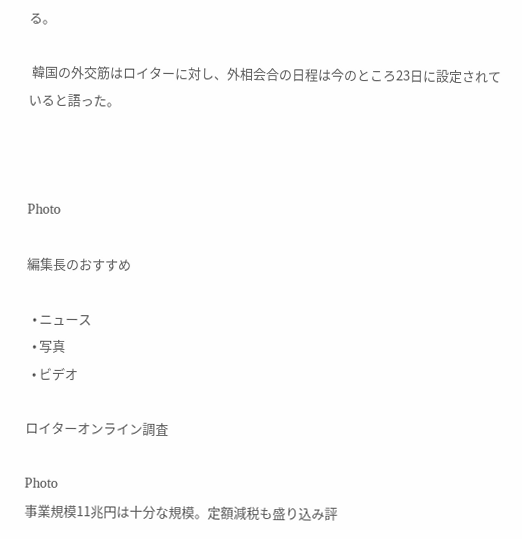る。

 韓国の外交筋はロイターに対し、外相会合の日程は今のところ23日に設定されていると語った。



Photo

編集長のおすすめ

  • ニュース
  • 写真
  • ビデオ

ロイターオンライン調査

Photo
事業規模11兆円は十分な規模。定額減税も盛り込み評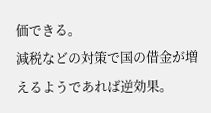価できる。
減税などの対策で国の借金が増えるようであれば逆効果。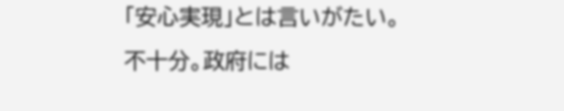「安心実現」とは言いがたい。
不十分。政府には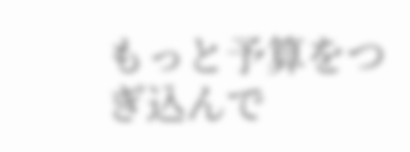もっと予算をつぎ込んで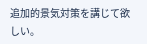追加的景気対策を講じて欲しい。